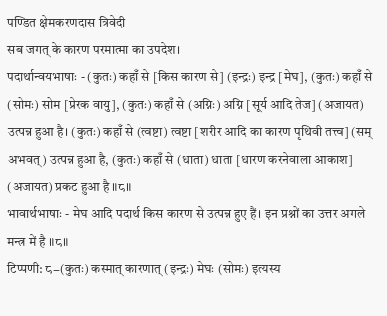पण्डित क्षेमकरणदास त्रिवेदी
सब जगत् के कारण परमात्मा का उपदेश।
पदार्थान्वयभाषाः - (कुतः) कहाँ से [किस कारण से] (इन्द्रः) इन्द्र [मेघ], (कुतः) कहाँ से (सोमः) सोम [प्रेरक वायु], (कुतः) कहाँ से (अग्निः) अग्नि [सूर्य आदि तेज] (अजायत) उत्पन्न हुआ है। (कुतः) कहाँ से (त्वष्टा) त्वष्टा [शरीर आदि का कारण पृथिवी तत्त्व] (सम् अभवत्) उत्पन्न हुआ है, (कुतः) कहाँ से (धाता) धाता [धारण करनेवाला आकाश] (अजायत) प्रकट हुआ है ॥८॥
भावार्थभाषाः - मेघ आदि पदार्थ किस कारण से उत्पन्न हुए हैं। इन प्रश्नों का उत्तर अगले मन्त्र में है ॥८॥
टिप्पणी: ८−(कुतः) कस्मात् कारणात् (इन्द्रः) मेघः (सोमः) इत्यस्य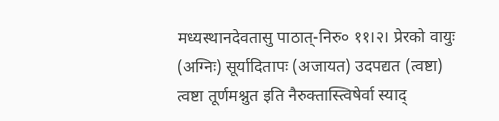मध्यस्थानदेवतासु पाठात्-निरु० ११।२। प्रेरको वायुः (अग्निः) सूर्यादितापः (अजायत) उदपद्यत (त्वष्टा) त्वष्टा तूर्णमश्नुत इति नैरुक्तास्त्विषेर्वा स्याद्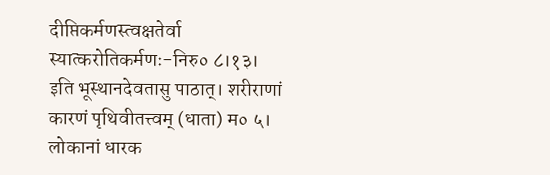दीप्तिकर्मणस्त्वक्षतेर्वा स्यात्करोतिकर्मणः-निरु० ८।१३। इति भूस्थानदेवतासु पाठात्। शरीराणां कारणं पृथिवीतत्त्वम् (धाता) म० ५। लोकानां धारक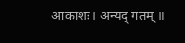आकाशः। अन्यद् गतम् ॥